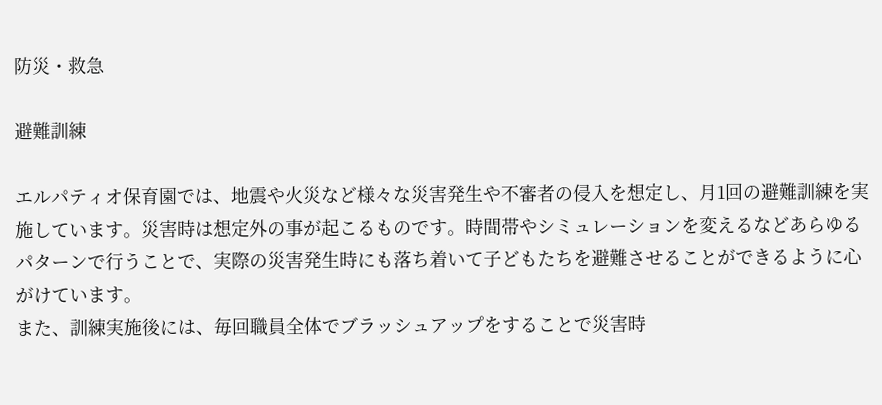防災・救急

避難訓練

エルパティオ保育園では、地震や火災など様々な災害発生や不審者の侵入を想定し、月1回の避難訓練を実施しています。災害時は想定外の事が起こるものです。時間帯やシミュレーションを変えるなどあらゆるパターンで行うことで、実際の災害発生時にも落ち着いて子どもたちを避難させることができるように心がけています。
また、訓練実施後には、毎回職員全体でブラッシュアップをすることで災害時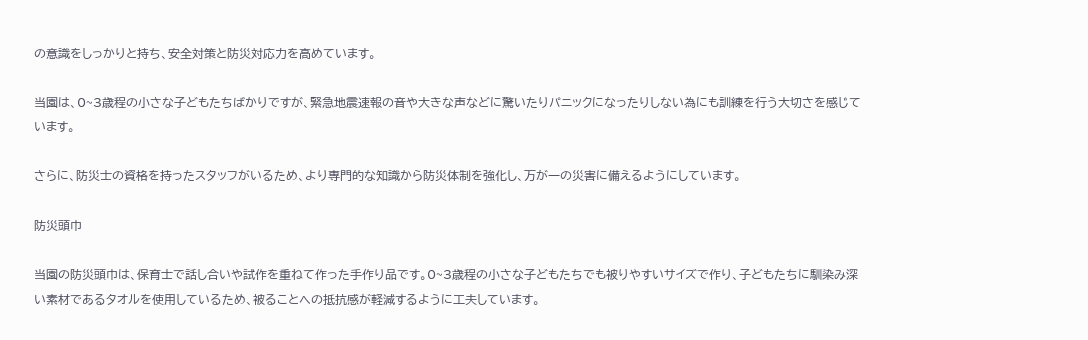の意識をしっかりと持ち、安全対策と防災対応力を高めています。

当園は、0~3歳程の小さな子どもたちばかりですが、緊急地震速報の音や大きな声などに驚いたりパニックになったりしない為にも訓練を行う大切さを感じています。

さらに、防災士の資格を持ったスタッフがいるため、より専門的な知識から防災体制を強化し、万が一の災害に備えるようにしています。

防災頭巾

当園の防災頭巾は、保育士で話し合いや試作を重ねて作った手作り品です。0~3歳程の小さな子どもたちでも被りやすいサイズで作り、子どもたちに馴染み深い素材であるタオルを使用しているため、被ることへの抵抗感が軽減するように工夫しています。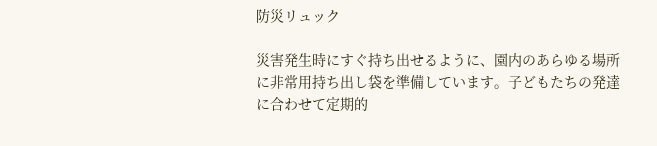防災リュック

災害発生時にすぐ持ち出せるように、園内のあらゆる場所に非常用持ち出し袋を準備しています。子どもたちの発達に合わせて定期的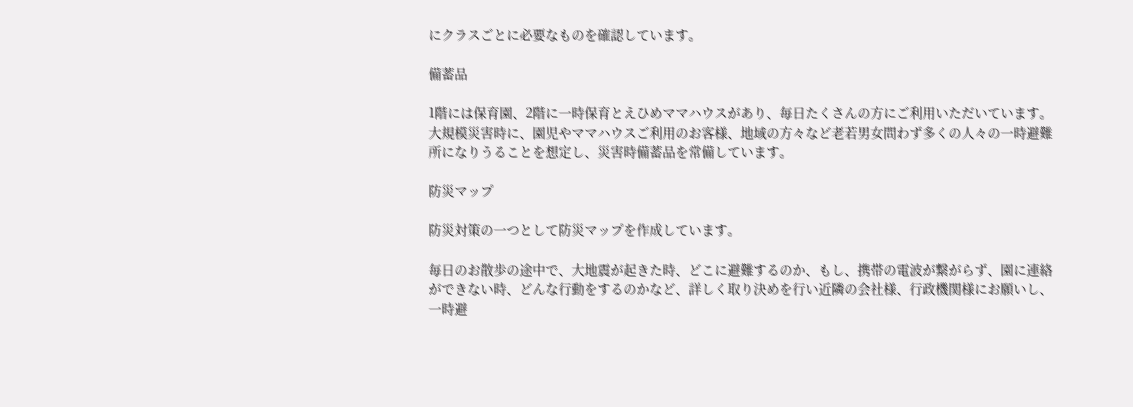にクラスごとに必要なものを確認しています。

備蓄品

1階には保育園、2階に一時保育とえひめママハウスがあり、毎日たくさんの方にご利用いただいています。大規模災害時に、園児やママハウスご利用のお客様、地域の方々など老若男女問わず多くの人々の一時避難所になりうることを想定し、災害時備蓄品を常備しています。

防災マップ

防災対策の一つとして防災マップを作成しています。

毎日のお散歩の途中で、大地震が起きた時、どこに避難するのか、もし、携帯の電波が繋がらず、園に連絡ができない時、どんな行動をするのかなど、詳しく取り決めを行い近隣の会社様、行政機関様にお願いし、一時避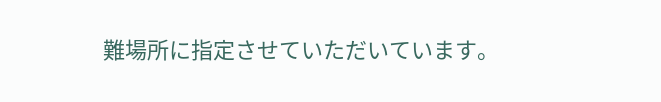難場所に指定させていただいています。